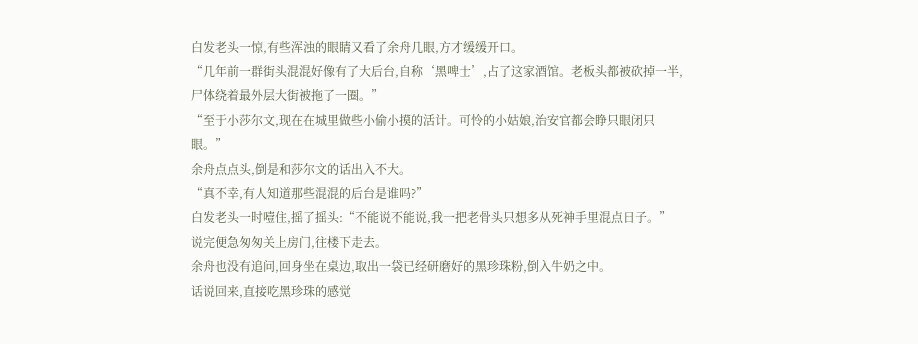白发老头一惊,有些浑浊的眼睛又看了余舟几眼,方才缓缓开口。
“几年前一群街头混混好像有了大后台,自称‘黑啤士’,占了这家酒馆。老板头都被砍掉一半,尸体绕着最外层大街被拖了一圈。”
“至于小莎尔文,现在在城里做些小偷小摸的活计。可怜的小姑娘,治安官都会睁只眼闭只眼。”
余舟点点头,倒是和莎尔文的话出入不大。
“真不幸,有人知道那些混混的后台是谁吗?”
白发老头一时噎住,摇了摇头:“不能说不能说,我一把老骨头只想多从死神手里混点日子。”
说完便急匆匆关上房门,往楼下走去。
余舟也没有追问,回身坐在桌边,取出一袋已经研磨好的黑珍珠粉,倒入牛奶之中。
话说回来,直接吃黑珍珠的感觉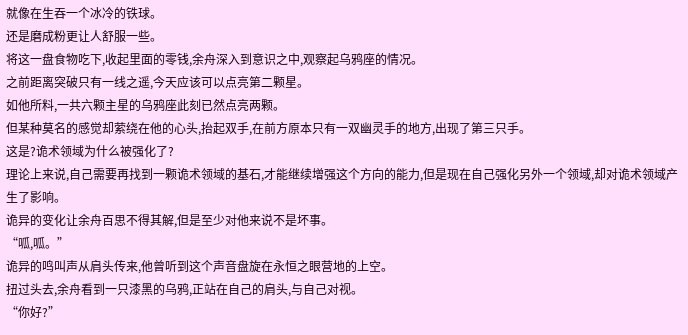就像在生吞一个冰冷的铁球。
还是磨成粉更让人舒服一些。
将这一盘食物吃下,收起里面的零钱,余舟深入到意识之中,观察起乌鸦座的情况。
之前距离突破只有一线之遥,今天应该可以点亮第二颗星。
如他所料,一共六颗主星的乌鸦座此刻已然点亮两颗。
但某种莫名的感觉却萦绕在他的心头,抬起双手,在前方原本只有一双幽灵手的地方,出现了第三只手。
这是?诡术领域为什么被强化了?
理论上来说,自己需要再找到一颗诡术领域的基石,才能继续增强这个方向的能力,但是现在自己强化另外一个领域,却对诡术领域产生了影响。
诡异的变化让余舟百思不得其解,但是至少对他来说不是坏事。
“呱,呱。”
诡异的鸣叫声从肩头传来,他曾听到这个声音盘旋在永恒之眼营地的上空。
扭过头去,余舟看到一只漆黑的乌鸦,正站在自己的肩头,与自己对视。
“你好?”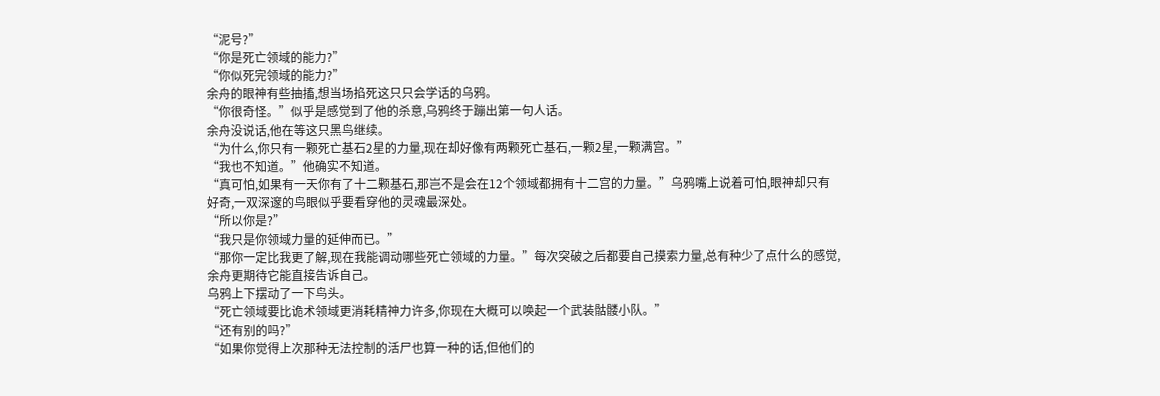“泥号?”
“你是死亡领域的能力?”
“你似死完领域的能力?”
余舟的眼神有些抽搐,想当场掐死这只只会学话的乌鸦。
“你很奇怪。”似乎是感觉到了他的杀意,乌鸦终于蹦出第一句人话。
余舟没说话,他在等这只黑鸟继续。
“为什么,你只有一颗死亡基石2星的力量,现在却好像有两颗死亡基石,一颗2星,一颗满宫。”
“我也不知道。”他确实不知道。
“真可怕,如果有一天你有了十二颗基石,那岂不是会在12个领域都拥有十二宫的力量。”乌鸦嘴上说着可怕,眼神却只有好奇,一双深邃的鸟眼似乎要看穿他的灵魂最深处。
“所以你是?”
“我只是你领域力量的延伸而已。”
“那你一定比我更了解,现在我能调动哪些死亡领域的力量。”每次突破之后都要自己摸索力量,总有种少了点什么的感觉,余舟更期待它能直接告诉自己。
乌鸦上下摆动了一下鸟头。
“死亡领域要比诡术领域更消耗精神力许多,你现在大概可以唤起一个武装骷髅小队。”
“还有别的吗?”
“如果你觉得上次那种无法控制的活尸也算一种的话,但他们的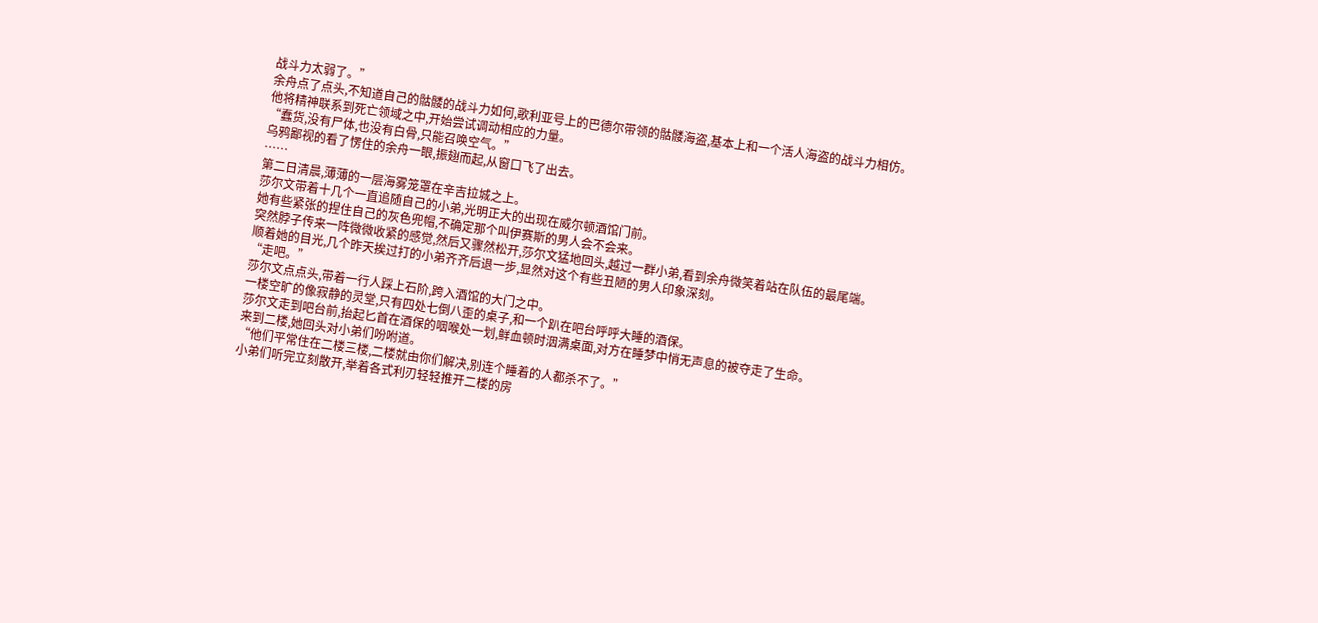战斗力太弱了。”
余舟点了点头,不知道自己的骷髅的战斗力如何,歌利亚号上的巴德尔带领的骷髅海盗,基本上和一个活人海盗的战斗力相仿。
他将精神联系到死亡领域之中,开始尝试调动相应的力量。
“蠢货,没有尸体,也没有白骨,只能召唤空气。”
乌鸦鄙视的看了愣住的余舟一眼,振翅而起,从窗口飞了出去。
……
第二日清晨,薄薄的一层海雾笼罩在辛吉拉城之上。
莎尔文带着十几个一直追随自己的小弟,光明正大的出现在威尔顿酒馆门前。
她有些紧张的捏住自己的灰色兜帽,不确定那个叫伊赛斯的男人会不会来。
突然脖子传来一阵微微收紧的感觉,然后又骤然松开,莎尔文猛地回头,越过一群小弟,看到余舟微笑着站在队伍的最尾端。
顺着她的目光,几个昨天挨过打的小弟齐齐后退一步,显然对这个有些丑陋的男人印象深刻。
“走吧。”
莎尔文点点头,带着一行人踩上石阶,跨入酒馆的大门之中。
一楼空旷的像寂静的灵堂,只有四处七倒八歪的桌子,和一个趴在吧台呼呼大睡的酒保。
莎尔文走到吧台前,抬起匕首在酒保的咽喉处一划,鲜血顿时洇满桌面,对方在睡梦中悄无声息的被夺走了生命。
来到二楼,她回头对小弟们吩咐道。
“他们平常住在二楼三楼,二楼就由你们解决,别连个睡着的人都杀不了。”
小弟们听完立刻散开,举着各式利刃轻轻推开二楼的房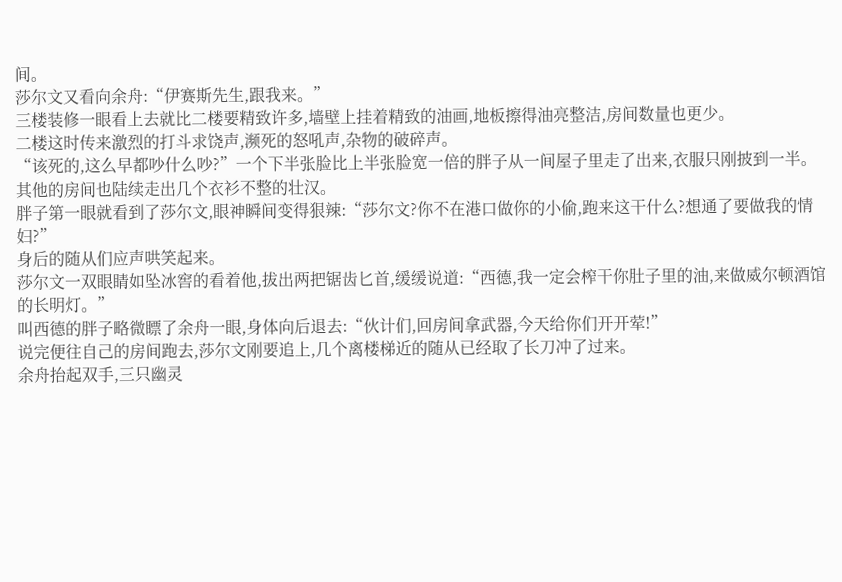间。
莎尔文又看向余舟:“伊赛斯先生,跟我来。”
三楼装修一眼看上去就比二楼要精致许多,墙壁上挂着精致的油画,地板擦得油亮整洁,房间数量也更少。
二楼这时传来激烈的打斗求饶声,濒死的怒吼声,杂物的破碎声。
“该死的,这么早都吵什么吵?”一个下半张脸比上半张脸宽一倍的胖子从一间屋子里走了出来,衣服只刚披到一半。
其他的房间也陆续走出几个衣衫不整的壮汉。
胖子第一眼就看到了莎尔文,眼神瞬间变得狠辣:“莎尔文?你不在港口做你的小偷,跑来这干什么?想通了要做我的情妇?”
身后的随从们应声哄笑起来。
莎尔文一双眼睛如坠冰窖的看着他,拔出两把锯齿匕首,缓缓说道:“西德,我一定会榨干你肚子里的油,来做威尔顿酒馆的长明灯。”
叫西德的胖子略微瞟了余舟一眼,身体向后退去:“伙计们,回房间拿武器,今天给你们开开荤!”
说完便往自己的房间跑去,莎尔文刚要追上,几个离楼梯近的随从已经取了长刀冲了过来。
余舟抬起双手,三只幽灵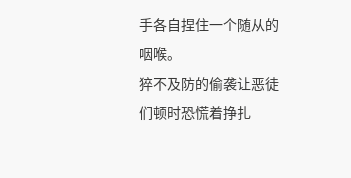手各自捏住一个随从的咽喉。
猝不及防的偷袭让恶徒们顿时恐慌着挣扎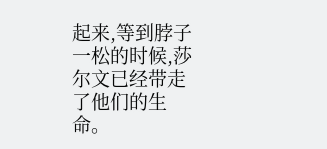起来,等到脖子一松的时候,莎尔文已经带走了他们的生命。